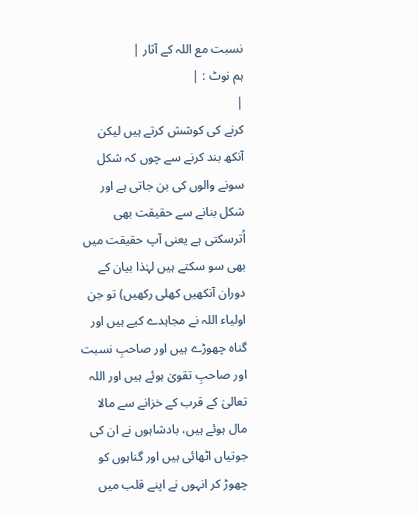نسبت مع اللہ کے آثار |
ہم نوٹ : |
|
کرنے کی کوشش کرتے ہیں لیکن آنکھ بند کرنے سے چوں کہ شکل سونے والوں کی بن جاتی ہے اور شکل بنانے سے حقیقت بھی اُترسکتی ہے یعنی آپ حقیقت میں بھی سو سکتے ہیں لہٰذا بیان کے دوران آنکھیں کھلی رکھیں) تو جن اولیاء اللہ نے مجاہدے کیے ہیں اور گناہ چھوڑے ہیں اور صاحبِ نسبت اور صاحبِ تقویٰ ہوئے ہیں اور اللہ تعالیٰ کے قرب کے خزانے سے مالا مال ہوئے ہیں، بادشاہوں نے ان کی جوتیاں اٹھائی ہیں اور گناہوں کو چھوڑ کر انہوں نے اپنے قلب میں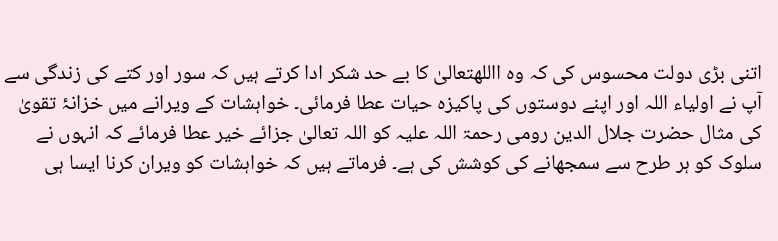اتنی بڑی دولت محسوس کی کہ وہ االلهتعالیٰ کا بے حد شکر ادا کرتے ہیں کہ سور اور کتے کی زندگی سے آپ نے اولیاء اللہ اور اپنے دوستوں کی پاکیزہ حیات عطا فرمائی۔ خواہشات کے ویرانے میں خزانۂ تقویٰ کی مثال حضرت جلال الدین رومی رحمۃ اللہ علیہ کو اللہ تعالیٰ جزائے خیر عطا فرمائے کہ انہوں نے سلوک کو ہر طرح سے سمجھانے کی کوشش کی ہے۔ فرماتے ہیں کہ خواہشات کو ویران کرنا ایسا ہی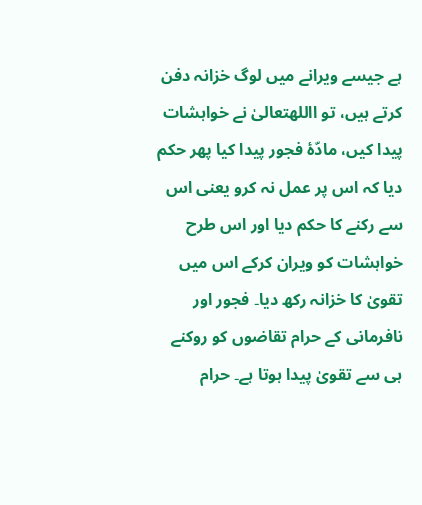ہے جیسے ویرانے میں لوگ خزانہ دفن کرتے ہیں، تو االلهتعالیٰ نے خواہشات پیدا کیں، مادّۂ فجور پیدا کیا پھر حکم دیا کہ اس پر عمل نہ کرو یعنی اس سے رکنے کا حکم دیا اور اس طرح خواہشات کو ویران کرکے اس میں تقویٰ کا خزانہ رکھ دیا۔ فجور اور نافرمانی کے حرام تقاضوں کو روکنے ہی سے تقویٰ پیدا ہوتا ہے۔ حرام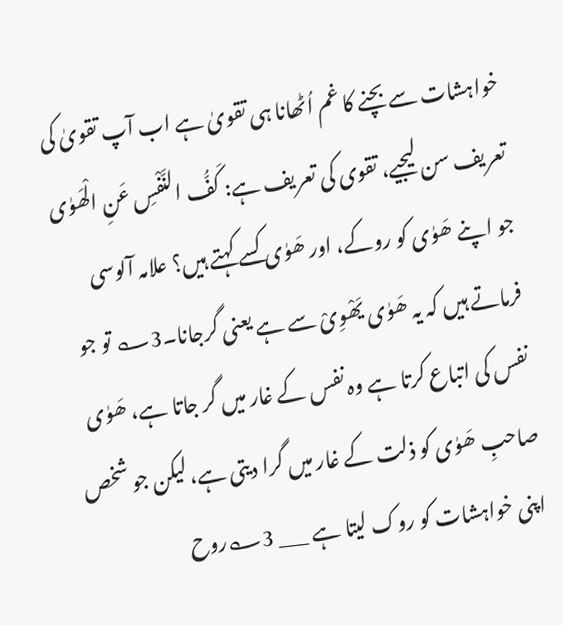خواہشات سے بچنے کا غم اُٹھانا ہی تقویٰ ہے اب آپ تقویٰ کی تعریف سن لیجیے، تقوی کی تعریف ہے: کَفُّ النَّفْسِ عَنِ الْھَوٰی جو اپنے ھَوٰی کو روکے، اور ھَوٰی کسے کہتے ہیں؟ علامہ آلوسی فرماتے ہیں کہ یہ ھَوٰی یَھْوِیْ سے ہے یعنی گرجانا۔3؎ تو جو نفس کی اتباع کرتا ہے وہ نفس کے غار میں گر جاتا ہے، ھَوٰی صاحبِ ھَوٰی کو ذلت کے غار میں گرا دیتی ہے، لیکن جو شخص اپنی خواہشات کو روک لیتا ہے ___ 3؎روح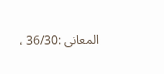المعانی :36/30 ،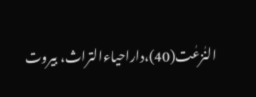النٰزعٰت(40)،داراحیاءالتراث، بیروت